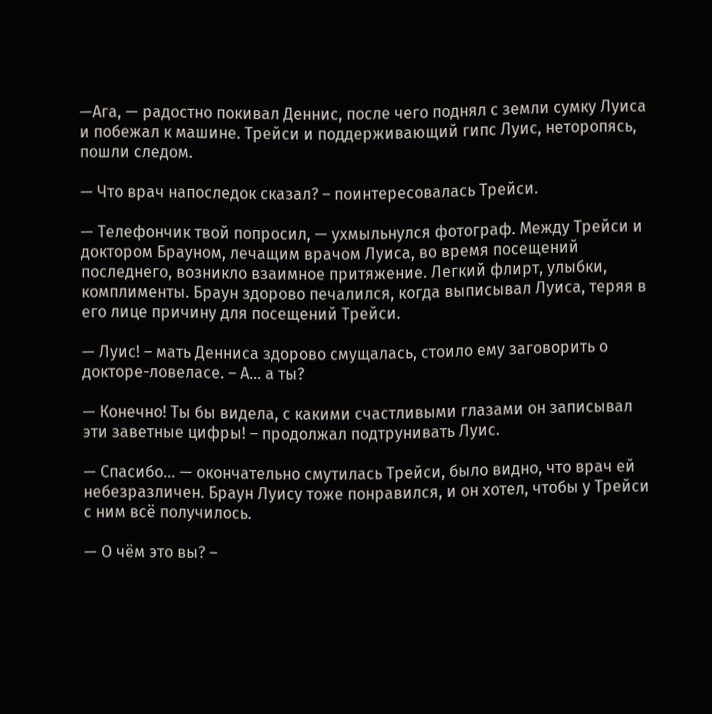—Ага, — радостно покивал Деннис, после чего поднял с земли сумку Луиса и побежал к машине. Трейси и поддерживающий гипс Луис, неторопясь, пошли следом.

— Что врач напоследок сказал? – поинтересовалась Трейси.

— Телефончик твой попросил, — ухмыльнулся фотограф. Между Трейси и доктором Брауном, лечащим врачом Луиса, во время посещений последнего, возникло взаимное притяжение. Легкий флирт, улыбки, комплименты. Браун здорово печалился, когда выписывал Луиса, теряя в его лице причину для посещений Трейси.

— Луис! – мать Денниса здорово смущалась, стоило ему заговорить о докторе-ловеласе. – А… а ты?

— Конечно! Ты бы видела, с какими счастливыми глазами он записывал эти заветные цифры! – продолжал подтрунивать Луис.

— Спасибо… — окончательно смутилась Трейси, было видно, что врач ей небезразличен. Браун Луису тоже понравился, и он хотел, чтобы у Трейси с ним всё получилось.

— О чём это вы? –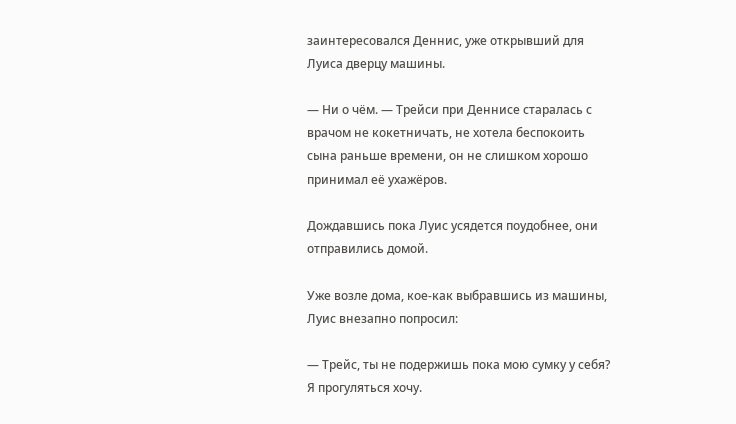заинтересовался Деннис, уже открывший для Луиса дверцу машины.

— Ни о чём. — Трейси при Деннисе старалась с врачом не кокетничать, не хотела беспокоить сына раньше времени, он не слишком хорошо принимал её ухажёров.

Дождавшись пока Луис усядется поудобнее, они отправились домой.

Уже возле дома, кое-как выбравшись из машины, Луис внезапно попросил:

— Трейс, ты не подержишь пока мою сумку у себя? Я прогуляться хочу.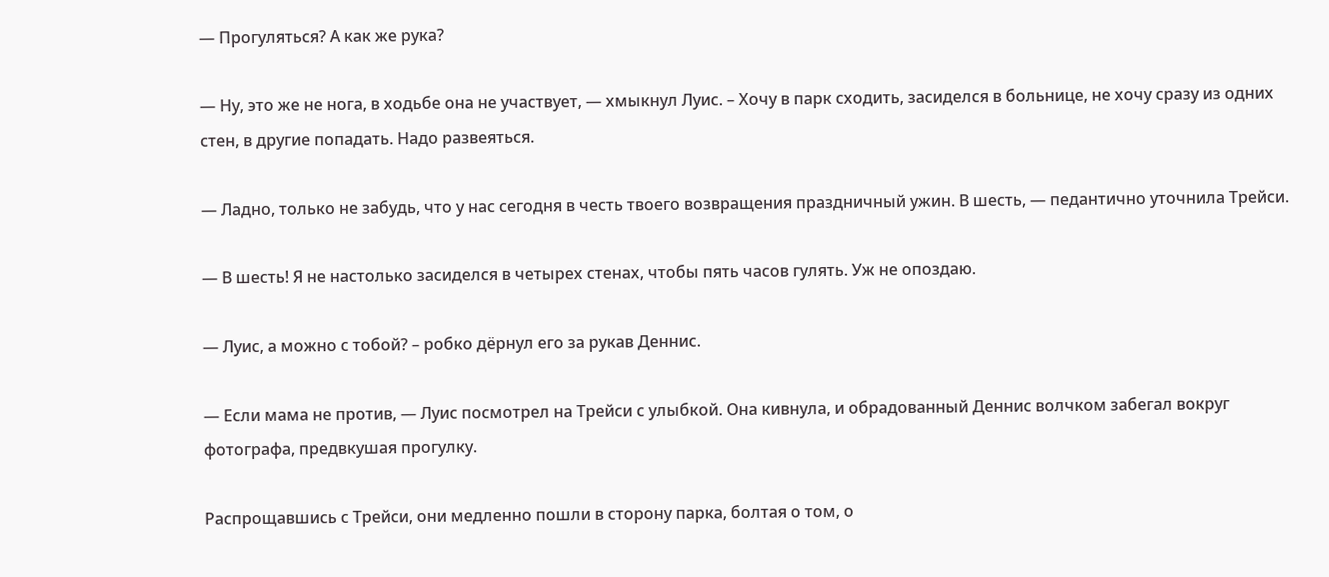— Прогуляться? А как же рука?

— Ну, это же не нога, в ходьбе она не участвует, — хмыкнул Луис. – Хочу в парк сходить, засиделся в больнице, не хочу сразу из одних стен, в другие попадать. Надо развеяться.

— Ладно, только не забудь, что у нас сегодня в честь твоего возвращения праздничный ужин. В шесть, — педантично уточнила Трейси.

— В шесть! Я не настолько засиделся в четырех стенах, чтобы пять часов гулять. Уж не опоздаю.

— Луис, а можно с тобой? – робко дёрнул его за рукав Деннис.

— Если мама не против, — Луис посмотрел на Трейси с улыбкой. Она кивнула, и обрадованный Деннис волчком забегал вокруг фотографа, предвкушая прогулку.

Распрощавшись с Трейси, они медленно пошли в сторону парка, болтая о том, о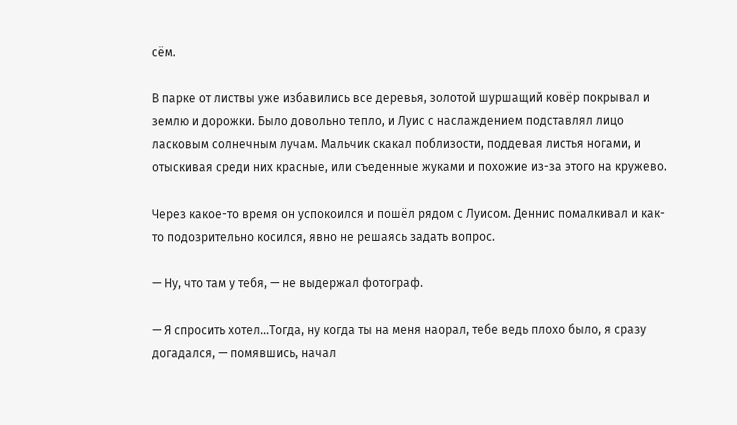сём.

В парке от листвы уже избавились все деревья, золотой шуршащий ковёр покрывал и землю и дорожки. Было довольно тепло, и Луис с наслаждением подставлял лицо ласковым солнечным лучам. Мальчик скакал поблизости, поддевая листья ногами, и отыскивая среди них красные, или съеденные жуками и похожие из-за этого на кружево.

Через какое-то время он успокоился и пошёл рядом с Луисом. Деннис помалкивал и как-то подозрительно косился, явно не решаясь задать вопрос.

— Ну, что там у тебя, — не выдержал фотограф.

— Я спросить хотел…Тогда, ну когда ты на меня наорал, тебе ведь плохо было, я сразу догадался, — помявшись, начал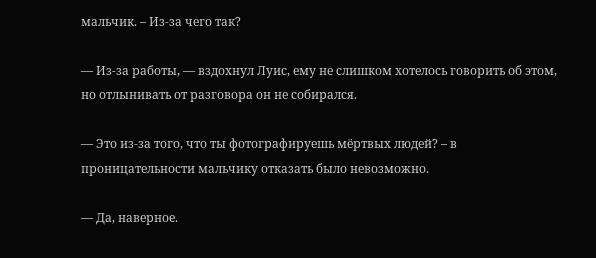мальчик. – Из-за чего так?

— Из-за работы, — вздохнул Луис, ему не слишком хотелось говорить об этом, но отлынивать от разговора он не собирался.

— Это из-за того, что ты фотографируешь мёртвых людей? – в проницательности мальчику отказать было невозможно.

— Да, наверное.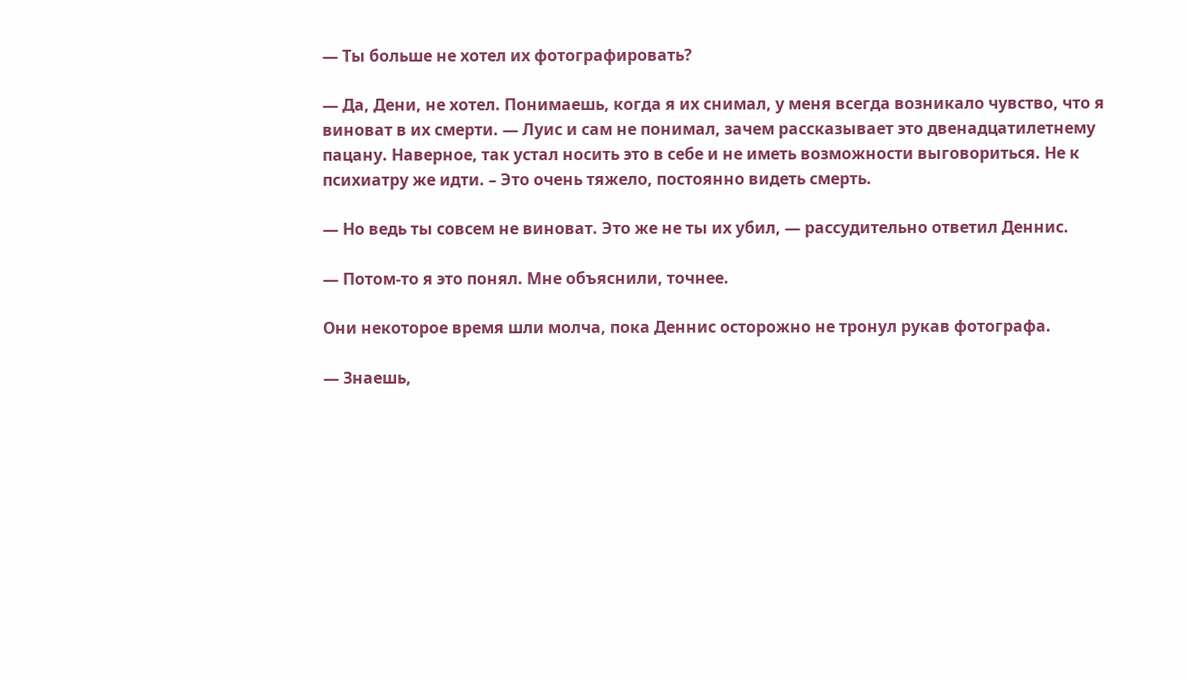— Ты больше не хотел их фотографировать?

— Да, Дени, не хотел. Понимаешь, когда я их снимал, у меня всегда возникало чувство, что я виноват в их смерти. — Луис и сам не понимал, зачем рассказывает это двенадцатилетнему пацану. Наверное, так устал носить это в себе и не иметь возможности выговориться. Не к психиатру же идти. – Это очень тяжело, постоянно видеть смерть.

— Но ведь ты совсем не виноват. Это же не ты их убил, — рассудительно ответил Деннис.

— Потом-то я это понял. Мне объяснили, точнее.

Они некоторое время шли молча, пока Деннис осторожно не тронул рукав фотографа.

— Знаешь,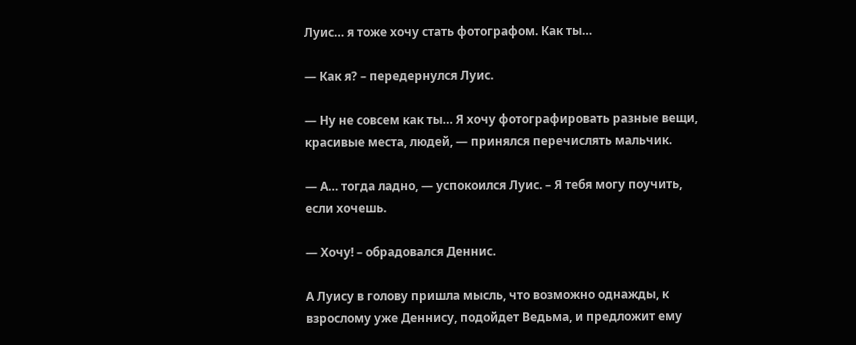Луис… я тоже хочу стать фотографом. Как ты…

— Как я? – передернулся Луис.

— Ну не совсем как ты… Я хочу фотографировать разные вещи, красивые места, людей, — принялся перечислять мальчик.

— А… тогда ладно, — успокоился Луис. – Я тебя могу поучить, если хочешь.

— Хочу! – обрадовался Деннис.

А Луису в голову пришла мысль, что возможно однажды, к взрослому уже Деннису, подойдет Ведьма, и предложит ему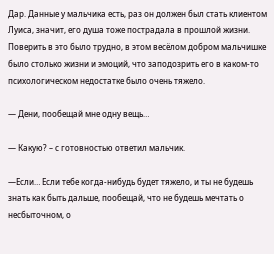Дар. Данные у мальчика есть, раз он должен был стать клиентом Луиса, значит, его душа тоже пострадала в прошлой жизни. Поверить в это было трудно, в этом весёлом добром мальчишке было столько жизни и эмоций, что заподозрить его в каком-то психологическом недостатке было очень тяжело.

— Дени, пообещай мне одну вещь…

— Какую? – с готовностью ответил мальчик.

—Если… Если тебе когда-нибудь будет тяжело, и ты не будешь знать как быть дальше, пообещай, что не будешь мечтать о несбыточном, о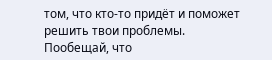том, что кто-то придёт и поможет решить твои проблемы. Пообещай, что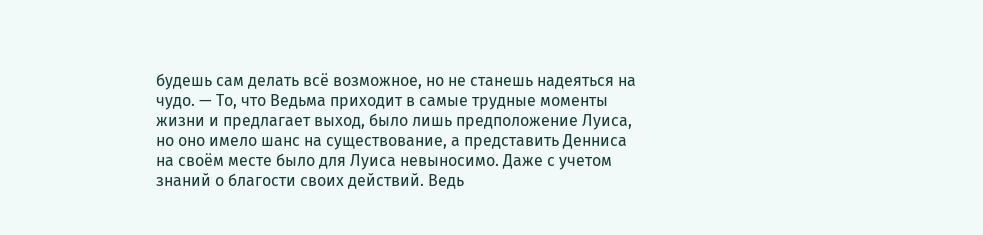будешь сам делать всё возможное, но не станешь надеяться на чудо. — То, что Ведьма приходит в самые трудные моменты жизни и предлагает выход, было лишь предположение Луиса, но оно имело шанс на существование, а представить Денниса на своём месте было для Луиса невыносимо. Даже с учетом знаний о благости своих действий. Ведь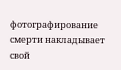фотографирование смерти накладывает свой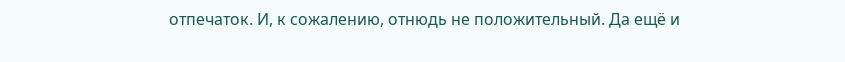отпечаток. И, к сожалению, отнюдь не положительный. Да ещё и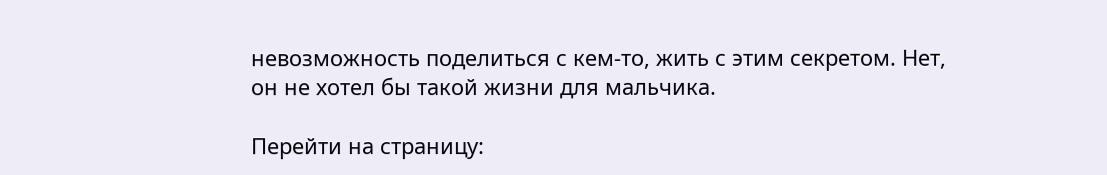невозможность поделиться с кем-то, жить с этим секретом. Нет, он не хотел бы такой жизни для мальчика.

Перейти на страницу: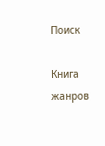Поиск

Книга жанров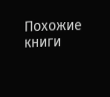Похожие книги